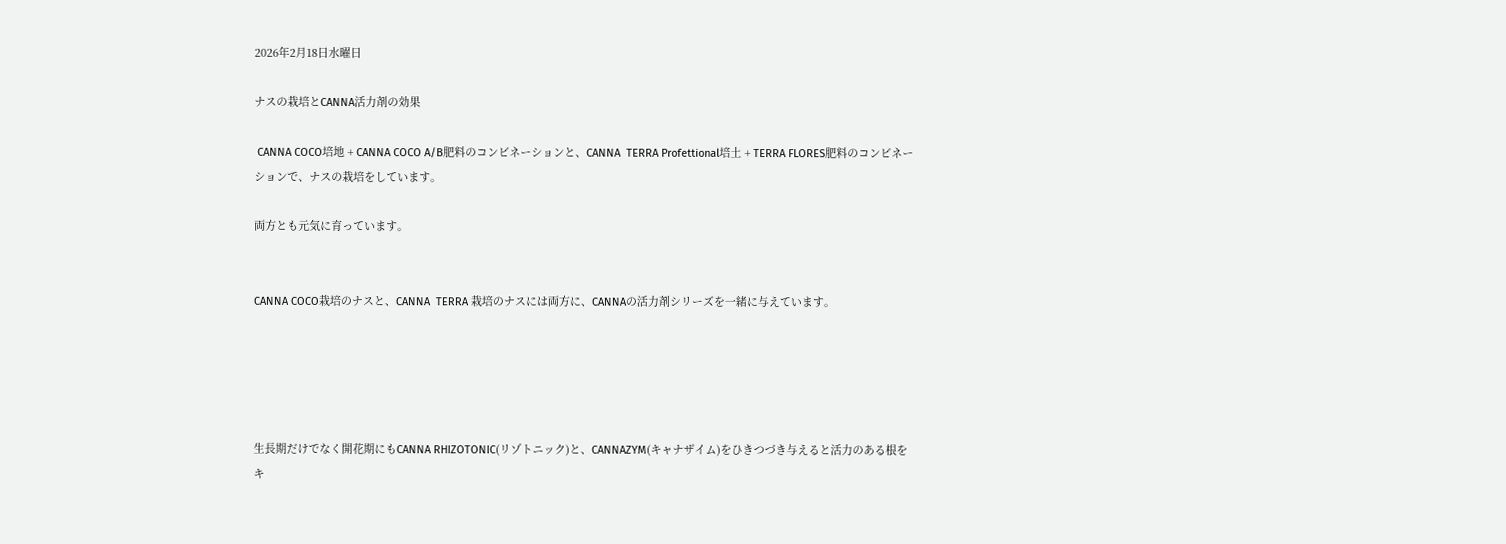2026年2月18日水曜日

ナスの栽培とCANNA活力剤の効果

 CANNA COCO培地 + CANNA COCO A/B肥料のコンビネーションと、CANNA  TERRA Profettional培土 + TERRA FLORES肥料のコンビネーションで、ナスの栽培をしています。

両方とも元気に育っています。


CANNA COCO栽培のナスと、CANNA  TERRA 栽培のナスには両方に、CANNAの活力剤シリーズを一緒に与えています。





生長期だけでなく開花期にもCANNA RHIZOTONIC(リゾトニック)と、CANNAZYM(キャナザイム)をひきつづき与えると活力のある根をキ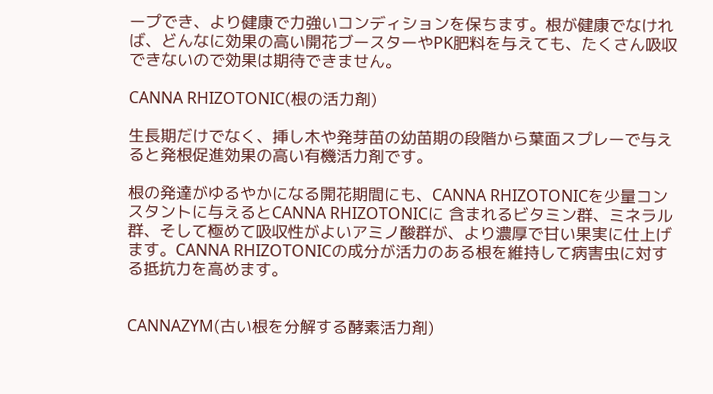ープでき、より健康で力強いコンディションを保ちます。根が健康でなければ、どんなに効果の高い開花ブースターやPK肥料を与えても、たくさん吸収できないので効果は期待できません。

CANNA RHIZOTONIC(根の活力剤)

生長期だけでなく、挿し木や発芽苗の幼苗期の段階から葉面スプレーで与えると発根促進効果の高い有機活力剤です。

根の発達がゆるやかになる開花期間にも、CANNA RHIZOTONICを少量コンスタントに与えるとCANNA RHIZOTONICに 含まれるビタミン群、ミネラル群、そして極めて吸収性がよいアミノ酸群が、より濃厚で甘い果実に仕上げます。CANNA RHIZOTONICの成分が活力のある根を維持して病害虫に対する抵抗力を高めます。


CANNAZYM(古い根を分解する酵素活力剤)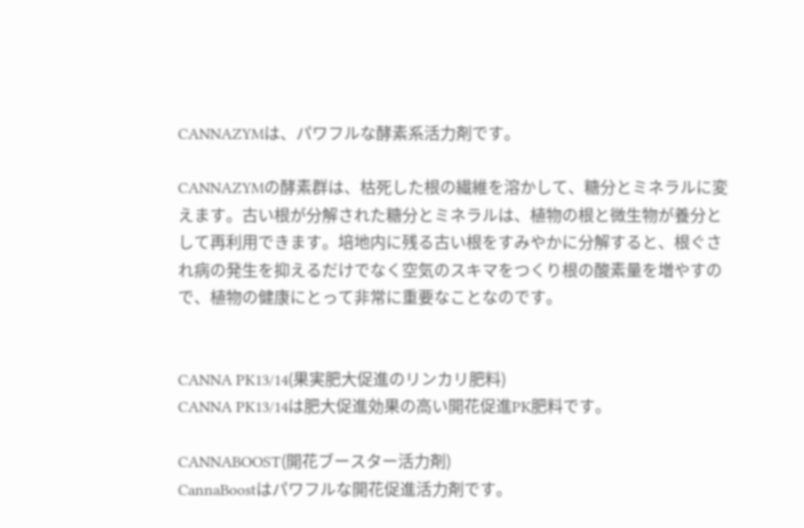CANNAZYMは、パワフルな酵素系活力剤です。

CANNAZYMの酵素群は、枯死した根の繊維を溶かして、糖分とミネラルに変えます。古い根が分解された糖分とミネラルは、植物の根と微生物が養分として再利用できます。培地内に残る古い根をすみやかに分解すると、根ぐされ病の発生を抑えるだけでなく空気のスキマをつくり根の酸素量を増やすので、植物の健康にとって非常に重要なことなのです。


CANNA PK13/14(果実肥大促進のリンカリ肥料)
CANNA PK13/14は肥大促進効果の高い開花促進PK肥料です。

CANNABOOST(開花ブースター活力剤)
CannaBoostはパワフルな開花促進活力剤です。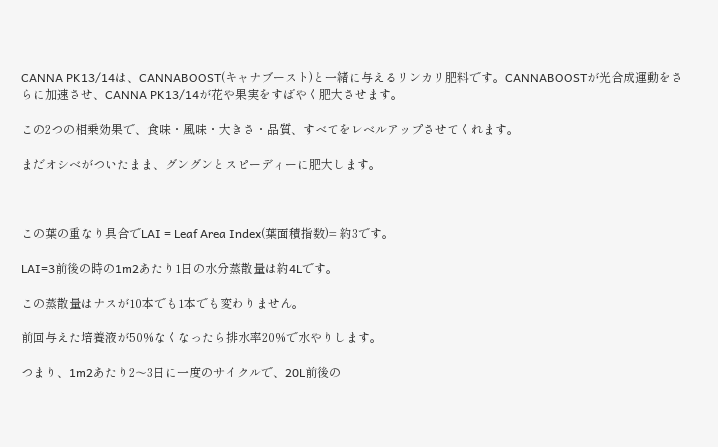CANNA PK13/14は、CANNABOOST(キャナブースト)と一緒に与えるリンカリ肥料です。CANNABOOSTが光合成運動をさらに加速させ、CANNA PK13/14が花や果実をすばやく肥大させます。

この2つの相乗効果で、食味・風味・大きさ・品質、すべてをレベルアップさせてくれます。

まだオシベがついたまま、グングンとスピーディーに肥大します。



この葉の重なり具合でLAI = Leaf Area Index(葉面積指数)= 約3です。

LAI=3前後の時の1m2あたり1日の水分蒸散量は約4Lです。

この蒸散量はナスが10本でも1本でも変わりません。

前回与えた培養液が50%なくなったら排水率20%で水やりします。

つまり、1m2あたり2〜3日に一度のサイクルで、20L前後の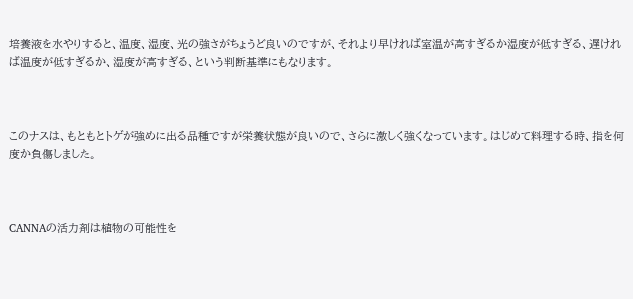培養液を水やりすると、温度、湿度、光の強さがちょうど良いのですが、それより早ければ室温が高すぎるか湿度が低すぎる、遅ければ温度が低すぎるか、湿度が高すぎる、という判断基準にもなります。



このナスは、もともとトゲが強めに出る品種ですが栄養状態が良いので、さらに激しく強くなっています。はじめて料理する時、指を何度か負傷しました。



CANNAの活力剤は植物の可能性を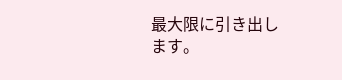最大限に引き出します。